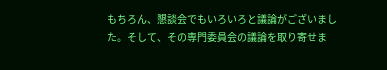もちろん、懇談会でもいろいろと議論がございました。そして、その専門委員会の議論を取り寄せま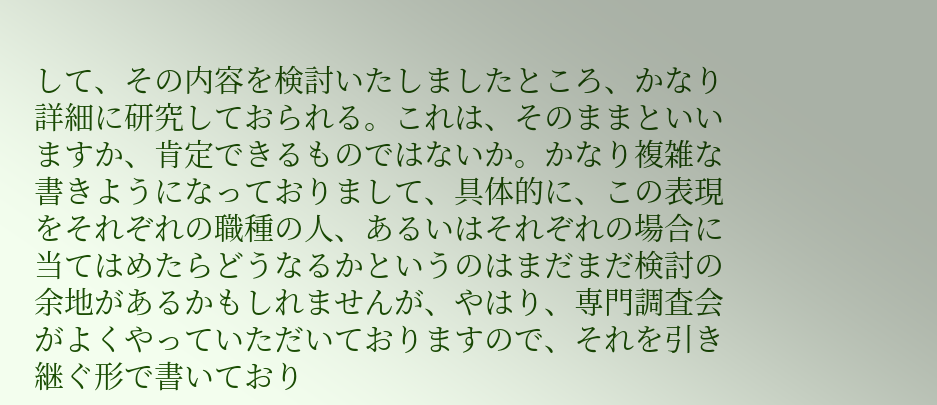して、その内容を検討いたしましたところ、かなり詳細に研究しておられる。これは、そのままといいますか、肯定できるものではないか。かなり複雑な書きようになっておりまして、具体的に、この表現をそれぞれの職種の人、あるいはそれぞれの場合に当てはめたらどうなるかというのはまだまだ検討の余地があるかもしれませんが、やはり、専門調査会がよくやっていただいておりますので、それを引き継ぐ形で書いており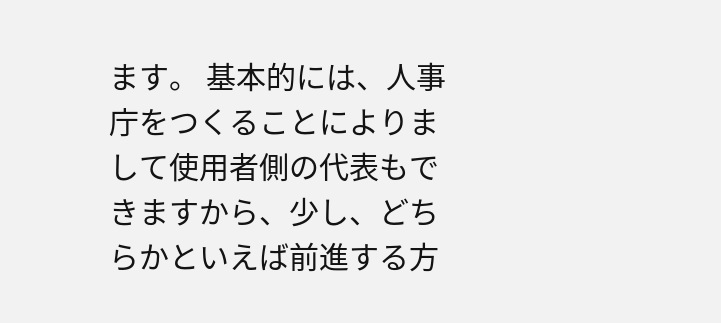ます。 基本的には、人事庁をつくることによりまして使用者側の代表もできますから、少し、どちらかといえば前進する方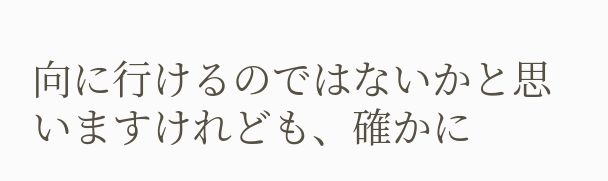向に行けるのではないかと思いますけれども、確かに